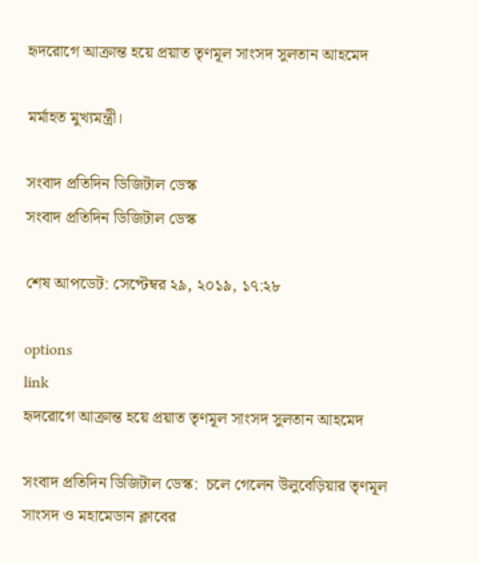হৃদরোগে আক্রান্ত হয়ে প্রয়াত তৃণমূল সাংসদ সুলতান আহমেদ

মর্মাহত মুখ্যমন্ত্রী।

সংবাদ প্রতিদিন ডিজিটাল ডেস্ক
সংবাদ প্রতিদিন ডিজিটাল ডেস্ক

শেষ আপডেট: সেপ্টেম্বর ২৯, ২০১৯, ১৭:২৮

options
link
হৃদরোগে আক্রান্ত হয়ে প্রয়াত তৃণমূল সাংসদ সুলতান আহমেদ

সংবাদ প্রতিদিন ডিজিটাল ডেস্ক:  চলে গেলেন উলুবেড়িয়ার তৃণমূল সাংসদ ও মহামেডান ক্লাবের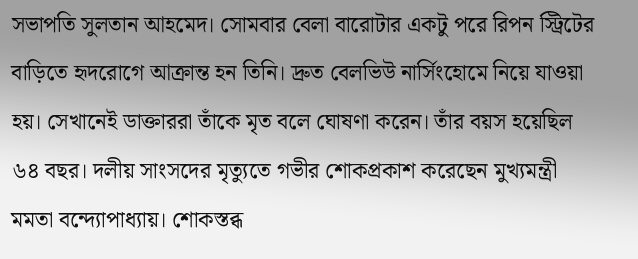সভাপতি সুলতান আহমেদ। সোমবার বেলা বারোটার একটু পরে রিপন স্ট্রিটের বাড়িতে হৃদরোগে আক্রান্ত হন তিনি। দ্রুত বেলভিউ নার্সিংহোমে নিয়ে যাওয়া হয়। সেখানেই ডাক্তাররা তাঁকে মৃত বলে ঘোষণা করেন। তাঁর বয়স হয়েছিল ৬৪ বছর। দলীয় সাংসদের মৃত্যুতে গভীর শোকপ্রকাশ করেছেন মুখ্যমন্ত্রী মমতা বন্দ্যোপাধ্যায়। শোকস্তব্ধ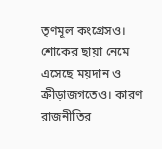তৃণমূল কংগ্রেসও। শোকের ছায়া নেমে এসেছে ময়দান ও ক্রীড়াজগতেও। কারণ রাজনীতির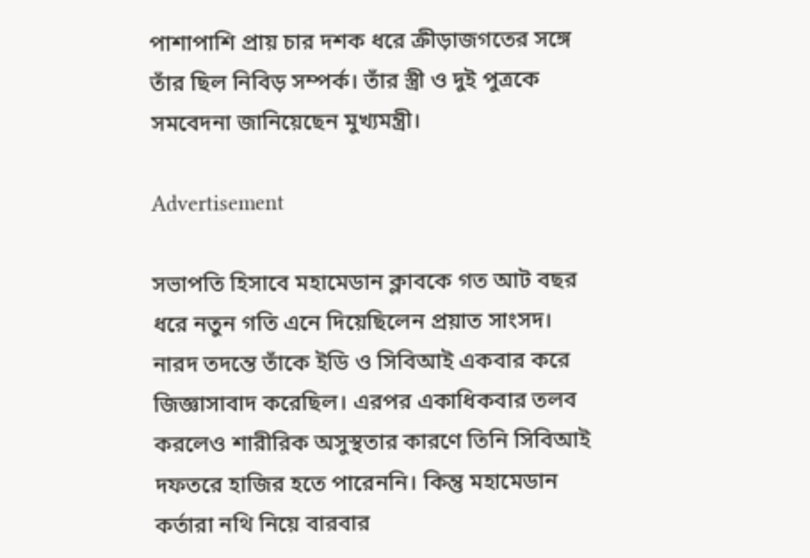পাশাপাশি প্রায় চার দশক ধরে ক্রীড়াজগতের সঙ্গে তাঁর ছিল নিবিড় সম্পর্ক। তাঁর স্ত্রী ও দুই পুত্রকে সমবেদনা জানিয়েছেন মুখ্যমন্ত্রী।

Advertisement

সভাপতি হিসাবে মহামেডান ক্লাবকে গত আট বছর ধরে নতুন গতি এনে দিয়েছিলেন প্রয়াত সাংসদ। নারদ তদন্তে তাঁকে ইডি ও সিবিআই একবার করে জিজ্ঞাসাবাদ করেছিল। এরপর একাধিকবার তলব করলেও শারীরিক অসুস্থতার কারণে তিনি সিবিআই দফতরে হাজির হতে পারেননি। কিন্তু মহামেডান কর্তারা নথি নিয়ে বারবার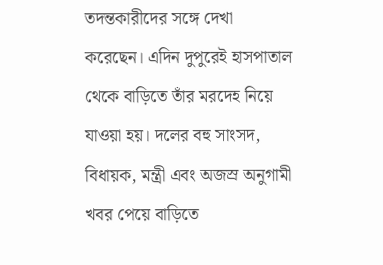তদন্তকারীদের সঙ্গে দেখা করেছেন। এদিন দুপুরেই হাসপাতাল থেকে বাড়িতে তাঁর মরদেহ নিয়ে যাওয়া হয়। দলের বহু সাংসদ, বিধায়ক, মন্ত্রী এবং অজস্র অনুগামী খবর পেয়ে বাড়িতে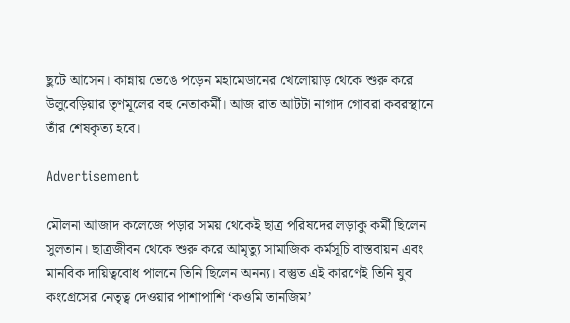ছুটে আসেন। কান্নায় ভেঙে পড়েন মহামেডানের খেলোয়াড় থেকে শুরু করে উলুবেড়িয়ার তৃণমূলের বহু নেতাকর্মী। আজ রাত আটটা নাগাদ গোবরা কবরস্থানে তাঁর শেষকৃত্য হবে।

Advertisement

মৌলনা আজাদ কলেজে পড়ার সময় থেকেই ছাত্র পরিষদের লড়াকু কর্মী ছিলেন সুলতান। ছাত্রজীবন থেকে শুরু করে আমৃত্যু সামাজিক কর্মসূচি বাস্তবায়ন এবং মানবিক দায়িত্ববোধ পালনে তিনি ছিলেন অনন্য। বস্তুত এই কারণেই তিনি যুব কংগ্রেসের নেতৃত্ব দেওয়ার পাশাপাশি ‘কওমি তানজিম’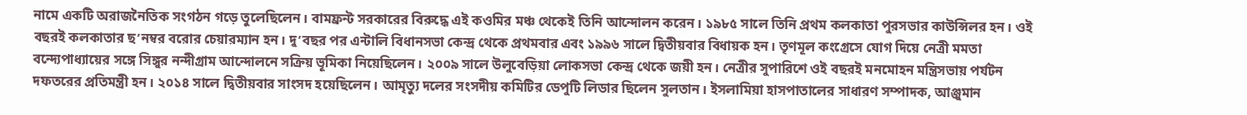নামে একটি অরাজনৈতিক সংগঠন গড়ে তুলেছিলেন। বামফ্রন্ট সরকারের বিরুদ্ধে এই কওমির মঞ্চ থেকেই তিনি আন্দোলন করেন। ১৯৮৫ সালে তিনি প্রথম কলকাতা পুরসভার কাউন্সিলর হন। ওই বছরই কলকাতার ছ’নম্বর বরোর চেয়ারম্যান হন। দু’বছর পর এন্টালি বিধানসভা কেন্দ্র থেকে প্রথমবার এবং ১৯৯৬ সালে দ্বিতীয়বার বিধায়ক হন। তৃণমূল কংগ্রেসে যোগ দিয়ে নেত্রী মমতা বন্দ্যেপাধ্যায়ের সঙ্গে সিঙ্গুর নন্দীগ্রাম আন্দোলনে সক্রিয় ভূমিকা নিয়েছিলেন। ২০০৯ সালে উলুবেড়িয়া লোকসভা কেন্দ্র থেকে জয়ী হন। নেত্রীর সুপারিশে ওই বছরই মনমোহন মন্ত্রিসভায় পর্যটন দফতরের প্রতিমন্ত্রী হন। ২০১৪ সালে দ্বিতীয়বার সাংসদ হয়েছিলেন। আমৃত্যু দলের সংসদীয় কমিটির ডেপুটি লিডার ছিলেন সুলতান। ইসলামিয়া হাসপাতালের সাধারণ সম্পাদক, আঞ্জুমান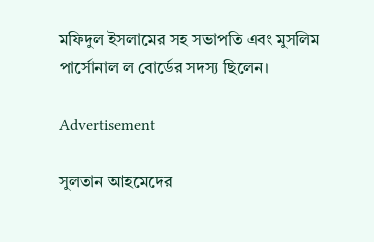মফিদুল ইসলামের সহ সভাপতি এবং মুসলিম পার্সোনাল ল বোর্ডের সদস্য ছিলেন।

Advertisement

সুলতান আহমেদের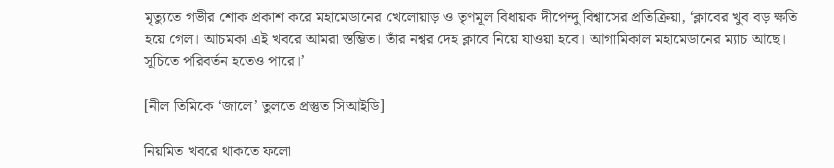মৃত্যুতে গভীর শোক প্রকাশ করে মহামেডানের খেলোয়াড় ও তৃণমূল বিধায়ক দীপেন্দু বিশ্বাসের প্রতিক্রিয়া, ‘ক্লাবের খুব বড় ক্ষতি হয়ে গেল। আচমকা এই খবরে আমরা স্তম্ভিত। তাঁর নশ্বর দেহ ক্লাবে নিয়ে যাওয়া হবে। আগামিকাল মহামেডানের ম্যাচ আছে। সূচিতে পরিবর্তন হতেও পারে।’

[নীল তিমিকে ‘জালে’ তুলতে প্রস্তুত সিআইডি]

নিয়মিত খবরে থাকতে ফলো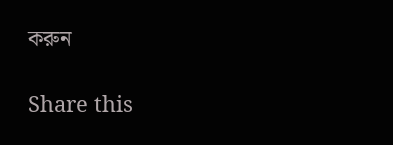করুন

Share this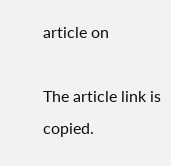article on

The article link is copied.